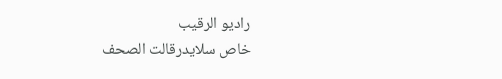راديو الرقيب
خاص سلايدرقالت الصحف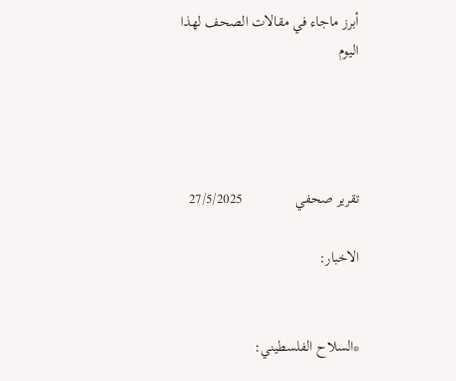أبرز ماجاء في مقالات الصحف لهذا اليوم




تقرير صحفي              27/5/2025

الاخبار:


*السلاح الفلسطيني: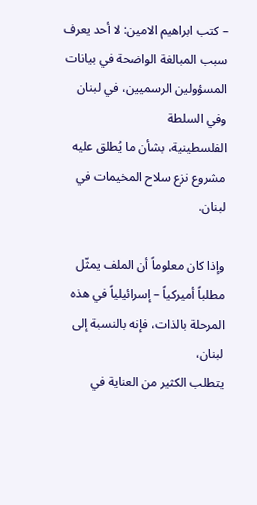– كتب ابراهيم الامين: لا أحد يعرف
سبب المبالغة الواضحة في بيانات المسؤولين الرسميين، في لبنان وفي السلطة
الفلسطينية، بشأن ما يُطلق عليه مشروع نزع سلاح المخيمات في لبنان.

وإذا كان معلوماً أن الملف يمثّل
مطلباً أميركياً – إسرائيلياً في هذه المرحلة بالذات، فإنه بالنسبة إلى لبنان،
يتطلب الكثير من العناية في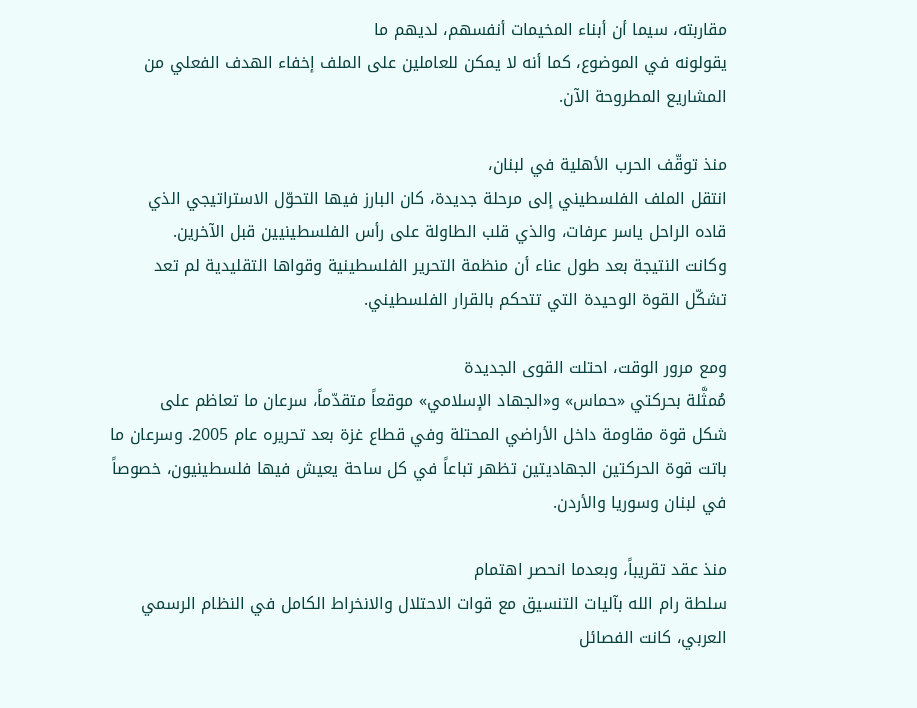مقاربته، سيما أن أبناء المخيمات أنفسهم، لديهم ما
يقولونه في الموضوع، كما أنه لا يمكن للعاملين على الملف إخفاء الهدف الفعلي من
المشاريع المطروحة الآن.

منذ توقّف الحرب الأهلية في لبنان،
انتقل الملف الفلسطيني إلى مرحلة جديدة، كان البارز فيها التحوّل الاستراتيجي الذي
قاده الراحل ياسر عرفات، والذي قلب الطاولة على رأس الفلسطينيين قبل الآخرين.
وكانت النتيجة بعد طول عناء أن منظمة التحرير الفلسطينية وقواها التقليدية لم تعد
تشكّل القوة الوحيدة التي تتحكم بالقرار الفلسطيني.

ومع مرور الوقت، احتلت القوى الجديدة
مُمثَّلة بحركتي «حماس» و«الجهاد الإسلامي» موقعاً متقدّماً، سرعان ما تعاظم على
شكل قوة مقاومة داخل الأراضي المحتلة وفي قطاع غزة بعد تحريره عام 2005. وسرعان ما
باتت قوة الحركتين الجهاديتين تظهر تباعاً في كل ساحة يعيش فيها فلسطينيون، خصوصاً
في لبنان وسوريا والأردن.

منذ عقد تقريباً، وبعدما انحصر اهتمام
سلطة رام الله بآليات التنسيق مع قوات الاحتلال والانخراط الكامل في النظام الرسمي
العربي، كانت الفصائل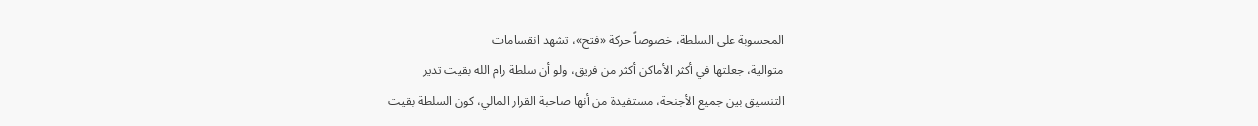المحسوبة على السلطة، خصوصاً حركة «فتح»، تشهد انقسامات
متوالية، جعلتها في أكثر الأماكن أكثر من فريق، ولو أن سلطة رام الله بقيت تدير
التنسيق بين جميع الأجنحة، مستفيدة من أنها صاحبة القرار المالي، كون السلطة بقيت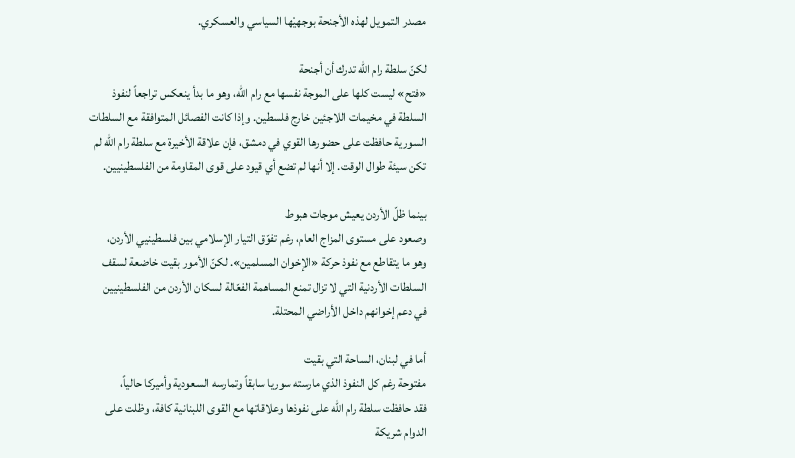مصدر التمويل لهذه الأجنحة بوجهيْها السياسي والعسكري.

لكنّ سلطة رام الله تدرك أن أجنحة
«فتح» ليست كلها على الموجة نفسها مع رام الله، وهو ما بدأ ينعكس تراجعاً لنفوذ
السلطة في مخيمات اللاجئين خارج فلسطين. وإذا كانت الفصائل المتوافقة مع السلطات
السورية حافظت على حضورها القوي في دمشق، فإن علاقة الأخيرة مع سلطة رام الله لم
تكن سيئة طوال الوقت. إلا أنها لم تضع أي قيود على قوى المقاومة من الفلسطينيين.

بينما ظلّ الأردن يعيش موجات هبوط
وصعود على مستوى المزاج العام، رغم تفوّق التيار الإسلامي بين فلسطينيي الأردن،
وهو ما يتقاطع مع نفوذ حركة «الإخوان المسلمين». لكنّ الأمور بقيت خاضعة لسقف
السلطات الأردنية التي لا تزال تمنع المساهمة الفعّالة لسكان الأردن من الفلسطينيين
في دعم إخوانهم داخل الأراضي المحتلة.

أما في لبنان، الساحة التي بقيت
مفتوحة رغم كل النفوذ الذي مارسته سوريا سابقاً وتمارسه السعودية وأميركا حالياً،
فقد حافظت سلطة رام الله على نفوذها وعلاقاتها مع القوى اللبنانية كافة، وظلت على
الدوام شريكة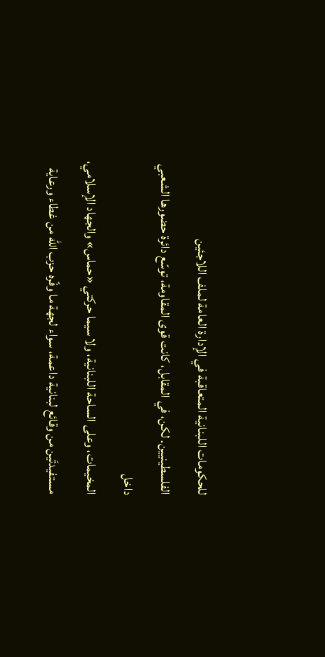للحكومات اللبنانية المتعاقبة في الإدارة العامة لملف اللاجئين
الفلسطينيين. لكن، في المقابل، كانت قوى المقاومة، توسّع دائرة حضورها الشعبي داخل
المخيمات، وعلى الساحة اللبنانية، ولا سيما حركتي «حماس» والجهاد الإسلامي،
مستفيدتَين من وقائع لبنانية داعمة، سواء لجهة ما وفّره حزب الله من غطاء ورعاية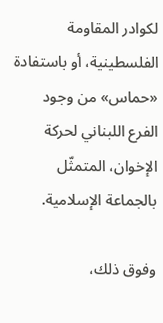لكوادر المقاومة الفلسطينية، أو باستفادة «حماس» من وجود الفرع اللبناني لحركة
الإخوان، المتمثّل بالجماعة الإسلامية.

وفوق ذلك،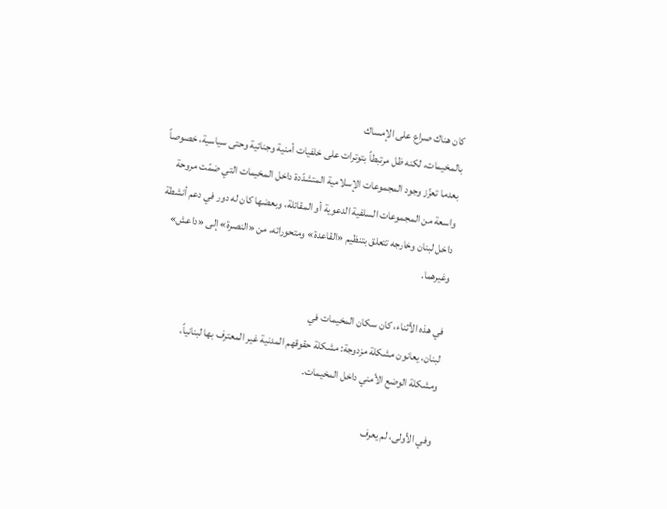كان هناك صراع على الإمساك
بالمخيمات، لكنه ظل مرتبطاً بتوترات على خلفيات أمنية وجنائية وحتى سياسية، خصوصاً
بعدما تعزّز وجود المجموعات الإسلامية المتشدّدة داخل المخيمات التي ضمّت مروحة
واسعة من المجموعات السلفية الدعوية أو المقاتلة، وبعضها كان له دور في دعم أنشطة
داخل لبنان وخارجه تتعلق بتنظيم «القاعدة» ومتحوراته، من «النصرة» إلى «داعش»
وغيرهما.

في هذه الأثناء، كان سكان المخيمات في
لبنان، يعانون مشكلة مزدوجة: مشكلة حقوقهم المدنية غير المعترف بها لبنانياً،
ومشكلة الوضع الأمني داخل المخيمات.

وفي الأولى، لم يعرف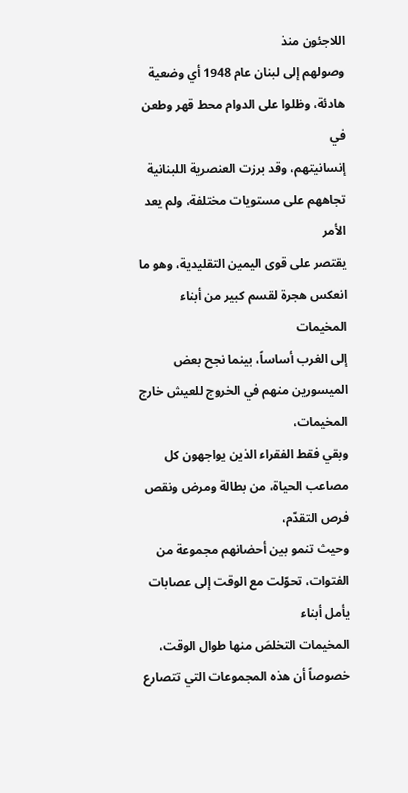اللاجئون منذ
وصولهم إلى لبنان عام 1948 أي وضعية هادئة، وظلوا على الدوام محط قهر وطعن في
إنسانيتهم، وقد برزت العنصرية اللبنانية تجاههم على مستويات مختلفة، ولم يعد الأمر
يقتصر على قوى اليمين التقليدية، وهو ما انعكس هجرة لقسم كبير من أبناء المخيمات
إلى الغرب أساساً، بينما نجح بعض الميسورين منهم في الخروج للعيش خارج المخيمات،
وبقي فقط الفقراء الذين يواجهون كل مصاعب الحياة، من بطالة ومرض ونقص فرص التقدّم،
وحيث تنمو بين أحضانهم مجموعة من الفتوات، تحوّلت مع الوقت إلى عصابات يأمل أبناء
المخيمات التخلصَ منها طوال الوقت، خصوصاً أن هذه المجموعات التي تتصارع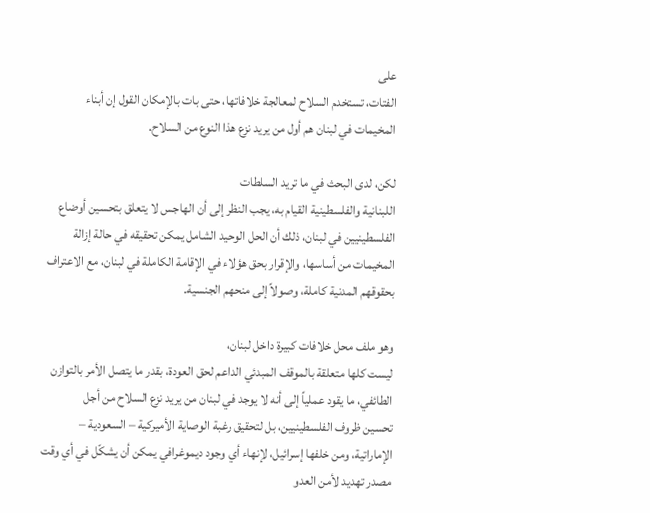على
الفتات، تستخدم السلاح لمعالجة خلافاتها، حتى بات بالإمكان القول إن أبناء
المخيمات في لبنان هم أول من يريد نزع هذا النوع من السلاح.

لكن، لدى البحث في ما تريد السلطات
اللبنانية والفلسطينية القيام به، يجب النظر إلى أن الهاجس لا يتعلق بتحسين أوضاع
الفلسطينيين في لبنان، ذلك أن الحل الوحيد الشامل يمكن تحقيقه في حالة إزالة
المخيمات من أساسها، والإقرار بحق هؤلاء في الإقامة الكاملة في لبنان، مع الاعتراف
بحقوقهم المدنية كاملة، وصولاً إلى منحهم الجنسية.

وهو ملف محل خلافات كبيرة داخل لبنان،
ليست كلها متعلقة بالموقف المبدئي الداعم لحق العودة، بقدر ما يتصل الأمر بالتوازن
الطائفي، ما يقود عملياً إلى أنه لا يوجد في لبنان من يريد نزع السلاح من أجل
تحسين ظروف الفلسطينيين، بل لتحقيق رغبة الوصاية الأميركية – السعودية –
الإماراتية، ومن خلفها إسرائيل، لإنهاء أي وجود ديموغرافي يمكن أن يشكّل في أي وقت
مصدر تهديد لأمن العدو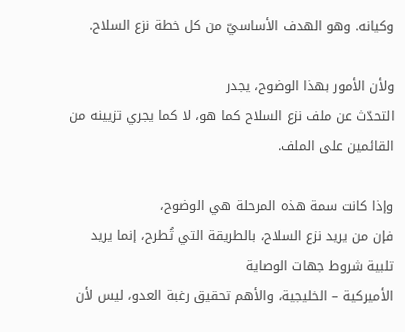وكيانه. وهو الهدف الأساسيّ من كل خطة نزع السلاح.

ولأن الأمور بهذا الوضوح، يجدر
التحدّث عن ملف نزع السلاح كما هو، لا كما يجري تزيينه من القائمين على الملف.

وإذا كانت سمة هذه المرحلة هي الوضوح،
فإن من يريد نزع السلاح، بالطريقة التي تُطرح، إنما يريد تلبية شروط جهات الوصاية
الأميركية – الخليجية، والأهم تحقيق رغبة العدو، ليس لأن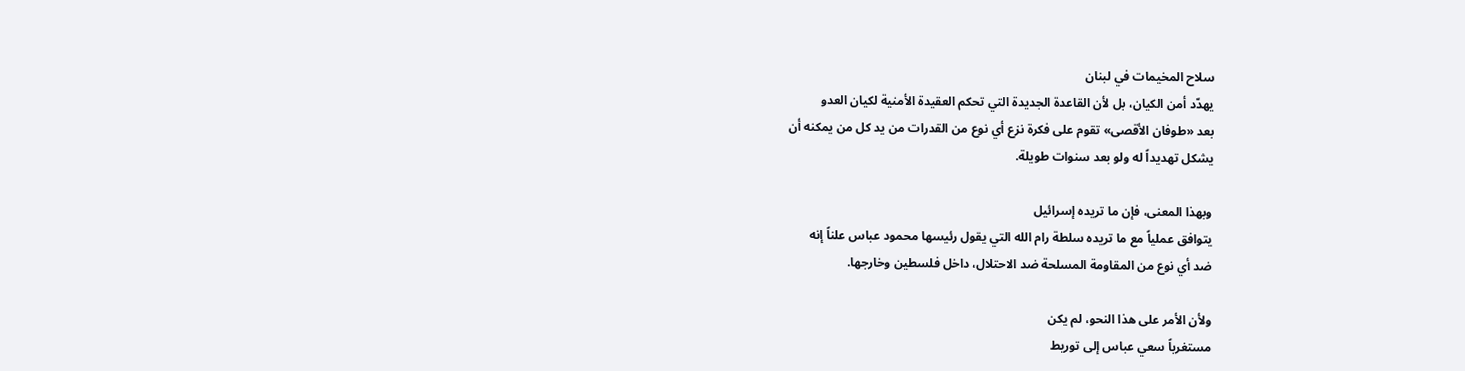سلاح المخيمات في لبنان
يهدّد أمن الكيان، بل لأن القاعدة الجديدة التي تحكم العقيدة الأمنية لكيان العدو
بعد «طوفان الأقصى» تقوم على فكرة نزع أي نوع من القدرات من يد كل من يمكنه أن
يشكل تهديداً له ولو بعد سنوات طويلة.

وبهذا المعنى، فإن ما تريده إسرائيل
يتوافق عملياً مع ما تريده سلطة رام الله التي يقول رئيسها محمود عباس علناً إنه
ضد أي نوع من المقاومة المسلحة ضد الاحتلال، داخل فلسطين وخارجها.

ولأن الأمر على هذا النحو، لم يكن
مستغرباً سعي عباس إلى توريط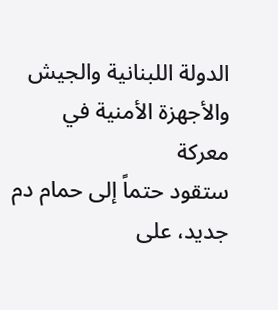الدولة اللبنانية والجيش والأجهزة الأمنية في معركة
ستقود حتماً إلى حمام دم جديد، على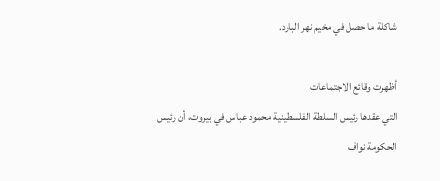شاكلة ما حصل في مخيم نهر البارد.

أظهرت وقائع الاجتماعات
التي عقدها رئيس السلطة الفلسطينية محمود عباس في بيروت، أن رئيس الحكومة نواف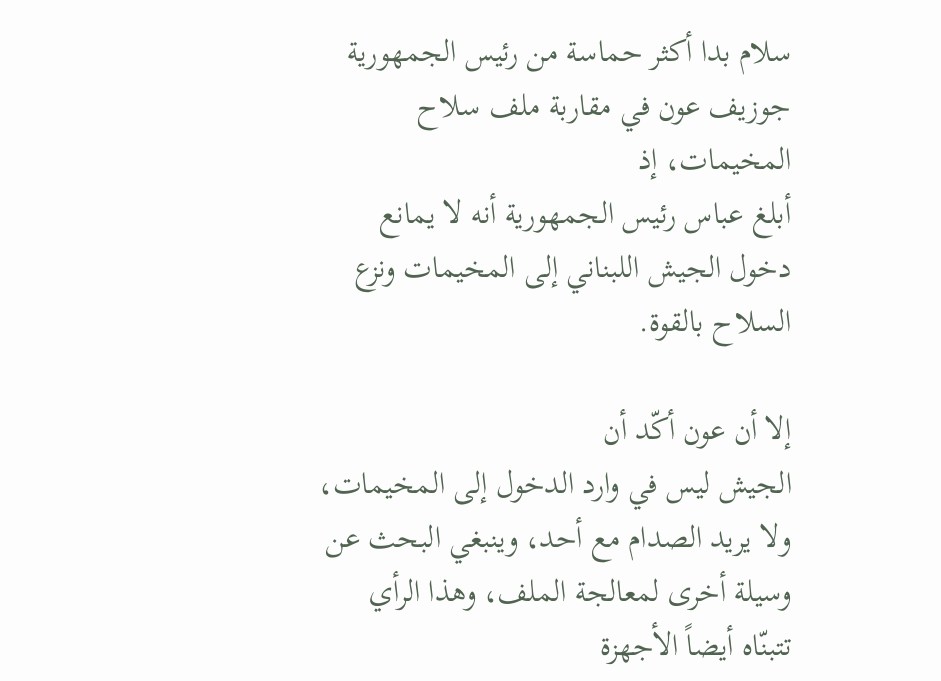سلام بدا أكثر حماسة من رئيس الجمهورية جوزيف عون في مقاربة ملف سلاح المخيمات، إذ
أبلغ عباس رئيس الجمهورية أنه لا يمانع دخول الجيش اللبناني إلى المخيمات ونزع
السلاح بالقوة.

إلا أن عون أكّد أن
الجيش ليس في وارد الدخول إلى المخيمات، ولا يريد الصدام مع أحد، وينبغي البحث عن
وسيلة أخرى لمعالجة الملف، وهذا الرأي تتبنّاه أيضاً الأجهزة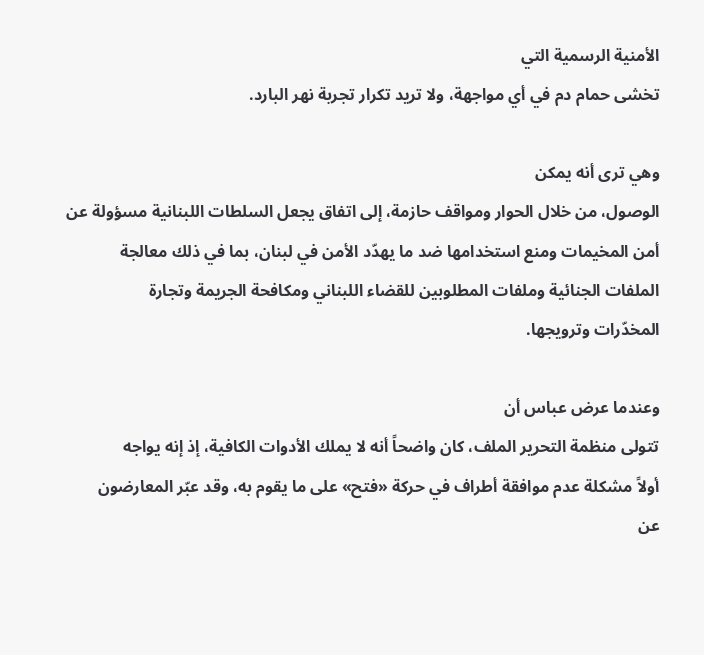الأمنية الرسمية التي
تخشى حمام دم في أي مواجهة، ولا تريد تكرار تجربة نهر البارد.

وهي ترى أنه يمكن
الوصول، من خلال الحوار ومواقف حازمة، إلى اتفاق يجعل السلطات اللبنانية مسؤولة عن
أمن المخيمات ومنع استخدامها ضد ما يهدّد الأمن في لبنان، بما في ذلك معالجة
الملفات الجنائية وملفات المطلوبين للقضاء اللبناني ومكافحة الجريمة وتجارة
المخدّرات وترويجها.

وعندما عرض عباس أن
تتولى منظمة التحرير الملف، كان واضحاً أنه لا يملك الأدوات الكافية، إذ إنه يواجه
أولاً مشكلة عدم موافقة أطراف في حركة «فتح» على ما يقوم به، وقد عبّر المعارضون
عن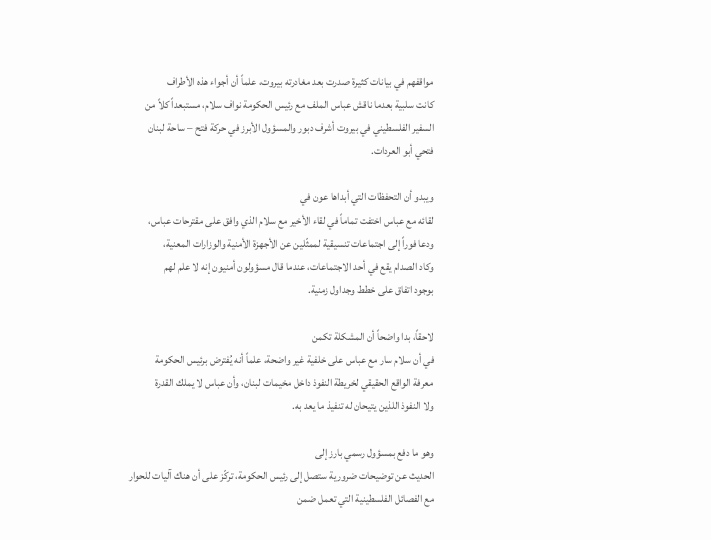مواقفهم في بيانات كثيرة صدرت بعد مغادرته بيروت، علماً أن أجواء هذه الأطراف
كانت سلبية بعدما ناقش عباس الملف مع رئيس الحكومة نواف سلام، مستبعداً كلاً من
السفير الفلسطيني في بيروت أشرف دبور والمسؤول الأبرز في حركة فتح – ساحة لبنان
فتحي أبو العردات.

ويبدو أن التحفظات التي أبداها عون في
لقائه مع عباس اختفت تماماً في لقاء الأخير مع سلام الذي وافق على مقترحات عباس،
ودعا فوراً إلى اجتماعات تنسيقية لممثّلين عن الأجهزة الأمنية والوزارات المعنية،
وكاد الصدام يقع في أحد الاجتماعات، عندما قال مسؤولون أمنيون إنه لا علم لهم
بوجود اتفاق على خطط وجداول زمنية.

لاحقاً، بدا واضحاً أن المشكلة تكمن
في أن سلام سار مع عباس على خلفية غير واضحة، علماً أنه يُفترض برئيس الحكومة
معرفة الواقع الحقيقي لخريطة النفوذ داخل مخيمات لبنان، وأن عباس لا يملك القدرة
ولا النفوذ اللذين يتيحان له تنفيذ ما يعد به.

وهو ما دفع بمسؤول رسمي بارز إلى
الحديث عن توضيحات ضرورية ستصل إلى رئيس الحكومة، تركّز على أن هناك آليات للحوار
مع الفصائل الفلسطينية التي تعمل ضمن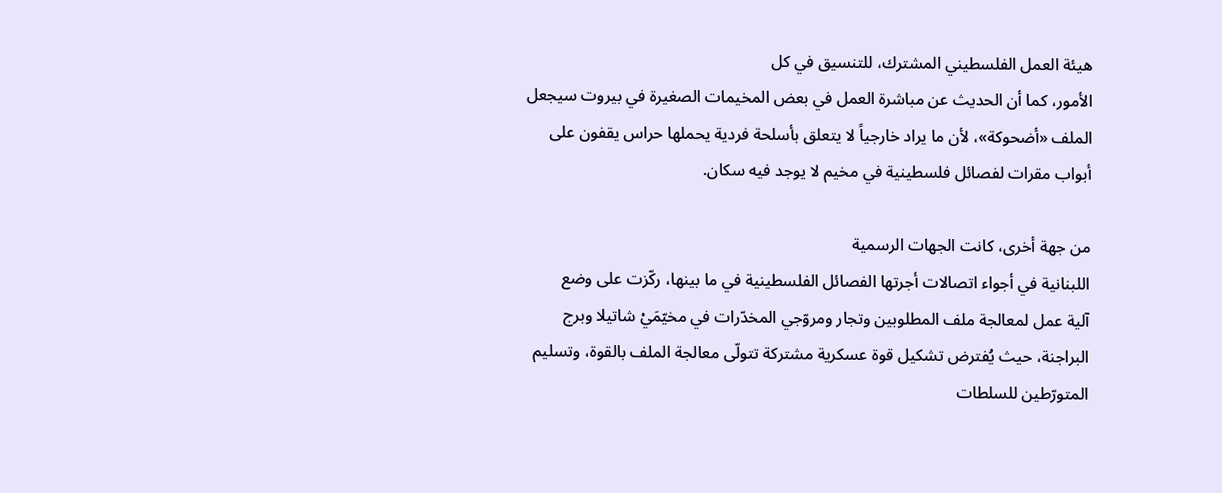هيئة العمل الفلسطيني المشترك، للتنسيق في كل
الأمور، كما أن الحديث عن مباشرة العمل في بعض المخيمات الصغيرة في بيروت سيجعل
الملف «أضحوكة»، لأن ما يراد خارجياً لا يتعلق بأسلحة فردية يحملها حراس يقفون على
أبواب مقرات لفصائل فلسطينية في مخيم لا يوجد فيه سكان.

من جهة أخرى، كانت الجهات الرسمية
اللبنانية في أجواء اتصالات أجرتها الفصائل الفلسطينية في ما بينها، ركّزت على وضع
آلية عمل لمعالجة ملف المطلوبين وتجار ومروّجي المخدّرات في مخيّمَيْ شاتيلا وبرج
البراجنة، حيث يُفترض تشكيل قوة عسكرية مشتركة تتولّى معالجة الملف بالقوة، وتسليم
المتورّطين للسلطات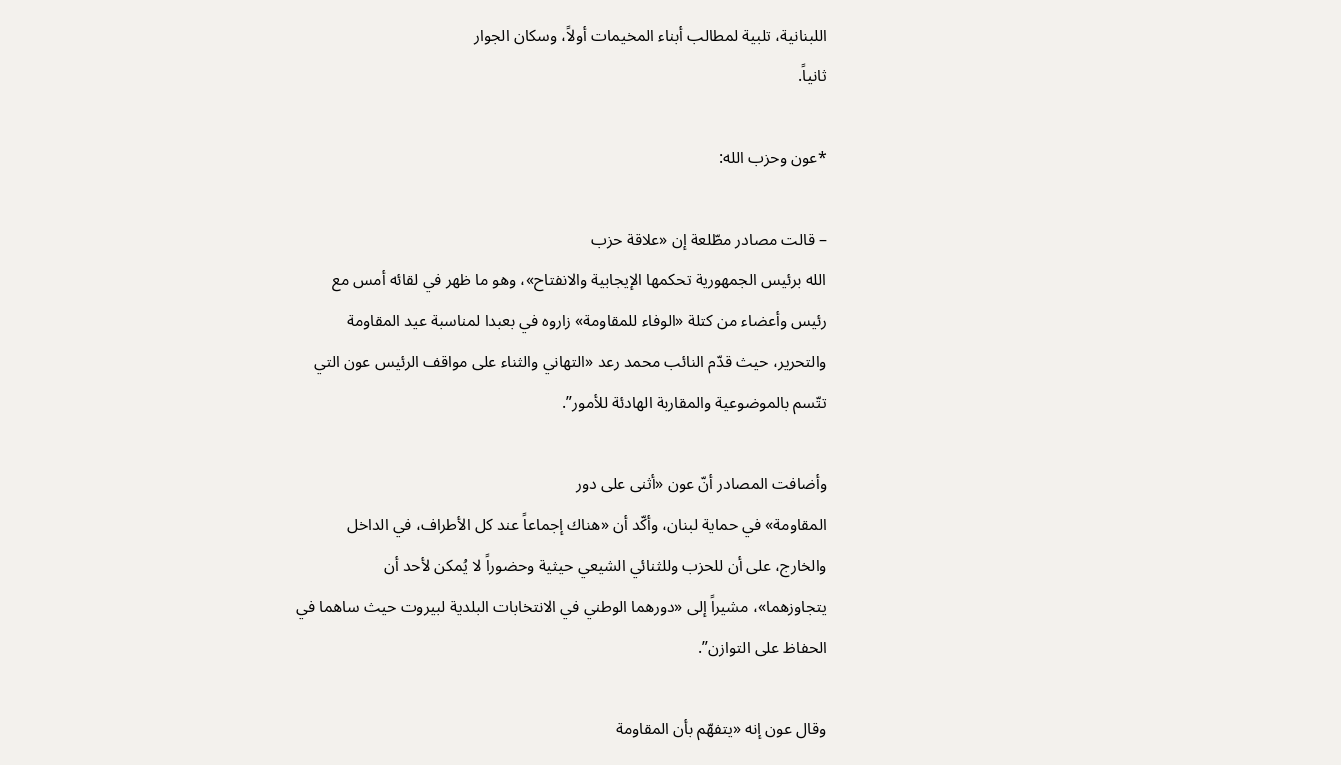اللبنانية، تلبية لمطالب أبناء المخيمات أولاً، وسكان الجوار
ثانياً.

*عون وحزب الله:

– قالت مصادر مطّلعة إن «علاقة حزب
الله برئيس الجمهورية تحكمها الإيجابية والانفتاح»، وهو ما ظهر في لقائه أمس مع
رئيس وأعضاء من كتلة «الوفاء للمقاومة» زاروه في بعبدا لمناسبة عيد المقاومة
والتحرير، حيث قدّم النائب محمد رعد «التهاني والثناء على مواقف الرئيس عون التي
تتّسم بالموضوعية والمقاربة الهادئة للأمور”.

وأضافت المصادر أنّ عون «أثنى على دور
المقاومة» في حماية لبنان، وأكّد أن «هناك إجماعاً عند كل الأطراف، في الداخل
والخارج، على أن للحزب وللثنائي الشيعي حيثية وحضوراً لا يُمكن لأحد أن
يتجاوزهما»، مشيراً إلى «دورهما الوطني في الانتخابات البلدية لبيروت حيث ساهما في
الحفاظ على التوازن”.

وقال عون إنه «يتفهّم بأن المقاومة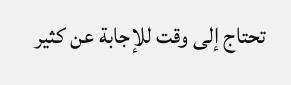تحتاج إلى وقت للإجابة عن كثير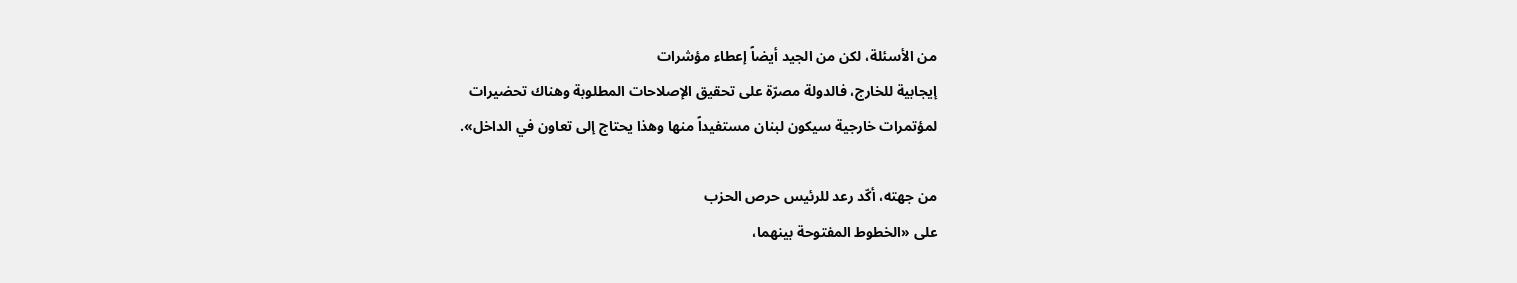من الأسئلة، لكن من الجيد أيضاً إعطاء مؤشرات
إيجابية للخارج، فالدولة مصرّة على تحقيق الإصلاحات المطلوبة وهناك تحضيرات
لمؤتمرات خارجية سيكون لبنان مستفيداً منها وهذا يحتاج إلى تعاون في الداخل».

من جهته، أكّد رعد للرئيس حرص الحزب
على «الخطوط المفتوحة بينهما،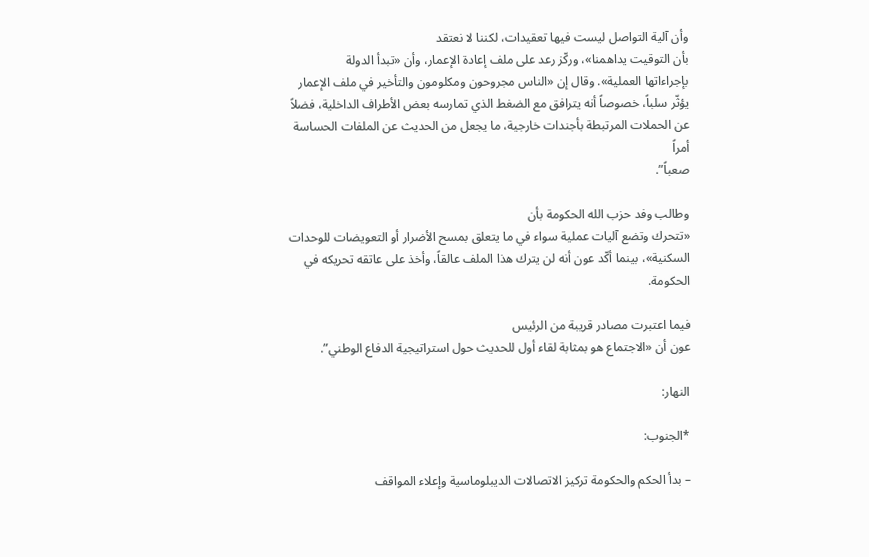وأن آلية التواصل ليست فيها تعقيدات، لكننا لا نعتقد
بأن التوقيت يداهمنا»، وركّز رعد على ملف إعادة الإعمار، وأن «تبدأ الدولة
بإجراءاتها العملية». وقال إن «الناس مجروحون ومكلومون والتأخير في ملف الإعمار
يؤثّر سلباً، خصوصاً أنه يترافق مع الضغط الذي تمارسه بعض الأطراف الداخلية، فضلاً
عن الحملات المرتبطة بأجندات خارجية، ما يجعل من الحديث عن الملفات الحساسة أمراً
صعباً”.

وطالب وفد حزب الله الحكومة بأن
«تتحرك وتضع آليات عملية سواء في ما يتعلق بمسح الأضرار أو التعويضات للوحدات
السكنية»، بينما أكّد عون أنه لن يترك هذا الملف عالقاً، وأخذ على عاتقه تحريكه في
الحكومة.

فيما اعتبرت مصادر قريبة من الرئيس
عون أن «الاجتماع هو بمثابة لقاء أول للحديث حول استراتيجية الدفاع الوطني”.

النهار:

*الجنوب:

– بدأ الحكم والحكومة تركيز الاتصالات الديبلوماسية وإعلاء المواقف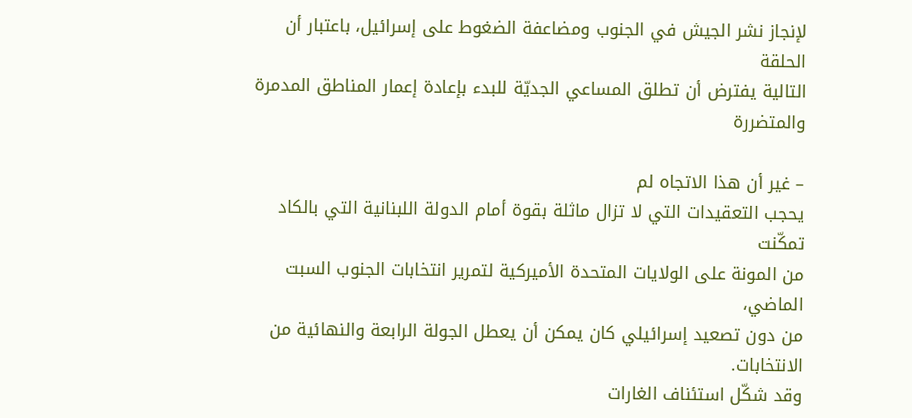لإنجاز نشر الجيش في الجنوب ومضاعفة الضغوط على إسرائيل، باعتبار أن الحلقة
التالية يفترض أن تطلق المساعي الجديّة للبدء بإعادة إعمار المناطق المدمرة
والمتضررة

– غير أن هذا الاتجاه لم
يحجب التعقيدات التي لا تزال ماثلة بقوة أمام الدولة اللبنانية التي بالكاد تمكّنت
من المونة على الولايات المتحدة الأميركية لتمرير انتخابات الجنوب السبت الماضي،
من دون تصعيد إسرائيلي كان يمكن أن يعطل الجولة الرابعة والنهائية من الانتخابات.
وقد شكّل استئناف الغارات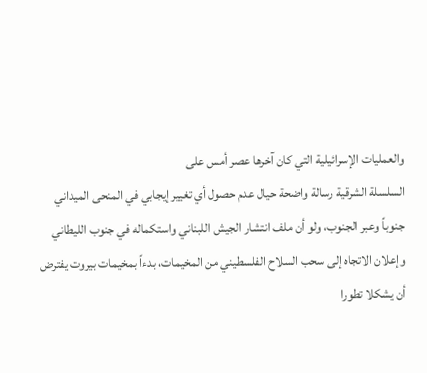والعمليات الإسرائيلية التي كان آخرها عصر أمس على
السلسلة الشرقية رسالة واضحة حيال عدم حصول أي تغيير إيجابي في المنحى الميداني
جنوباً وعبر الجنوب، ولو أن ملف انتشار الجيش اللبناني واستكماله في جنوب الليطاني
وإعلان الاتجاه إلى سحب السلاح الفلسطيني من المخيمات، بدءاً بمخيمات بيروت يفترض
أن يشكلا تطورا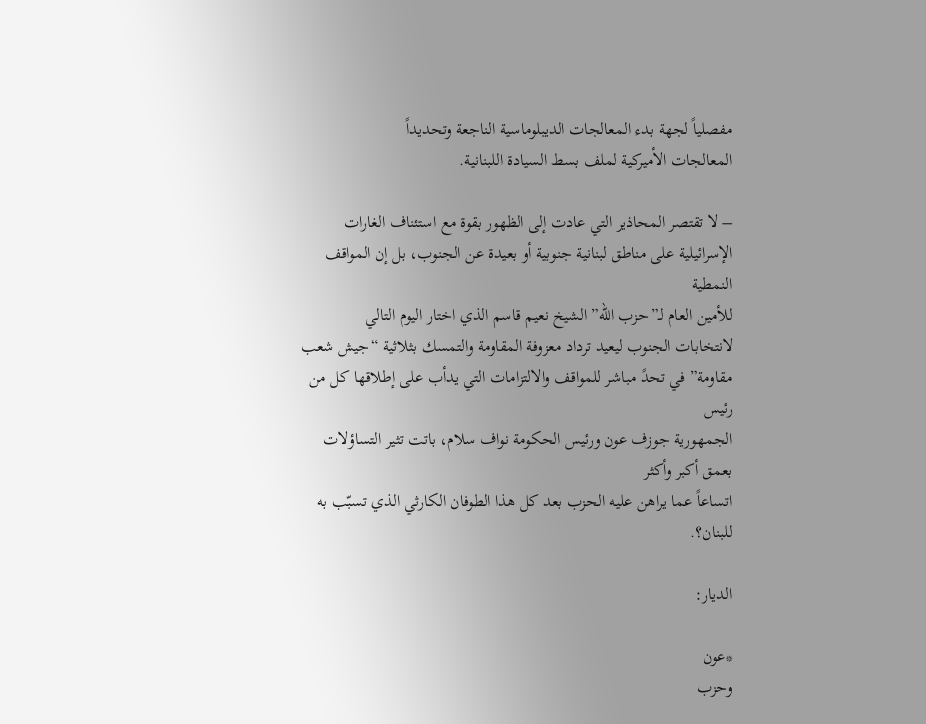مفصلياً لجهة بدء المعالجات الديبلوماسية الناجعة وتحديداً
المعالجات الأميركية لملف بسط السيادة اللبنانية.

– لا تقتصر المحاذير التي عادت إلى الظهور بقوة مع استئناف الغارات
الإسرائيلية على مناطق لبنانية جنوبية أو بعيدة عن الجنوب، بل إن المواقف النمطية
للأمين العام لـ”حزب الله” الشيخ نعيم قاسم الذي اختار اليوم التالي
لانتخابات الجنوب ليعيد ترداد معزوفة المقاومة والتمسك بثلاثية “جيش شعب
مقاومة” في تحدً مباشر للمواقف والالتزامات التي يدأب على إطلاقها كل من رئيس
الجمهورية جوزف عون ورئيس الحكومة نواف سلام، باتت تثير التساؤلات بعمق أكبر وأكثر
اتساعاً عما يراهن عليه الحزب بعد كل هذا الطوفان الكارثي الذي تسبّب به للبنان؟.

الديار:

*عون
وحزب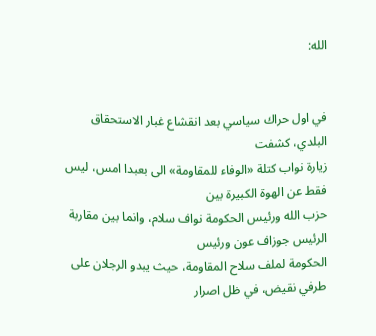الله:


في اول حراك سياسي بعد انقشاع غبار الاستحقاق البلدي، كشفت
زيارة نواب كتلة «الوفاء للمقاومة» الى بعبدا امس، ليس فقط عن الهوة الكبيرة بين
حزب الله ورئيس الحكومة نواف سلام، وانما بين مقاربة الرئيس جوزاف عون ورئيس
الحكومة لملف سلاح المقاومة، حيث يبدو الرجلان على طرفي نقيض، في ظل اصرار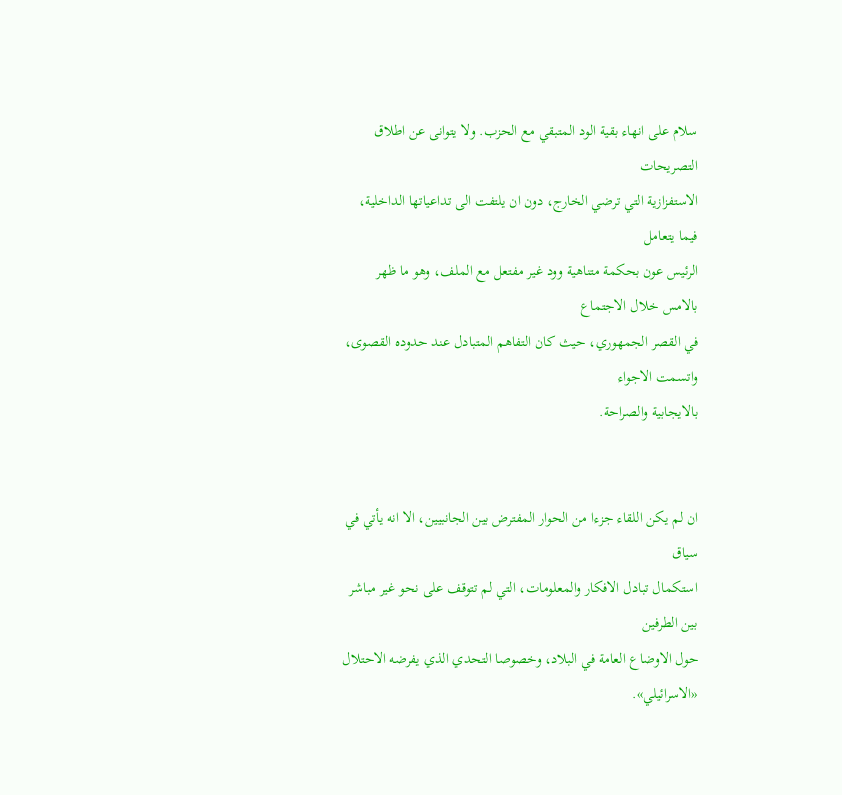سلام على انهاء بقية الود المتبقي مع الحزب. ولا يتوانى عن اطلاق التصريحات
الاستفزازية التي ترضي الخارج، دون ان يلتفت الى تداعياتها الداخلية، فيما يتعامل
الرئيس عون بحكمة متناهية وود غير مفتعل مع الملف، وهو ما ظهر بالامس خلال الاجتماع
في القصر الجمهوري، حيث كان التفاهم المتبادل عند حدوده القصوى، واتسمت الاجواء
بالايجابية والصراحة.


ان لم يكن اللقاء جزءا من الحوار المفترض بين الجانبيين، الا انه يأتي في سياق
استكمال تبادل الافكار والمعلومات، التي لم تتوقف على نحو غير مباشر بين الطرفين
حول الاوضاع العامة في البلاد، وخصوصا التحدي الذي يفرضه الاحتلال «الاسرائيلي».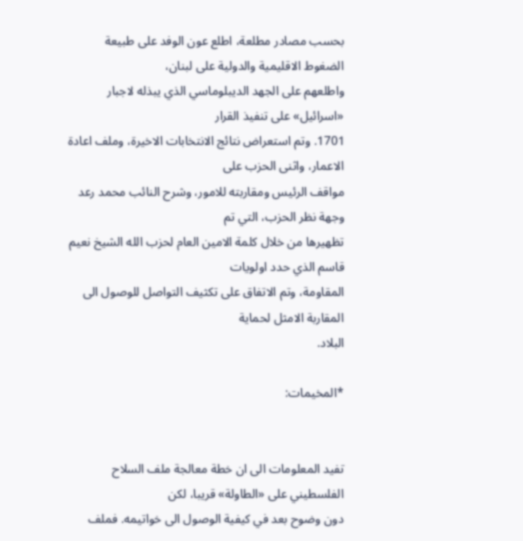بحسب مصادر مطلعة، اطلع عون الوفد على طبيعة الضغوط الاقليمية والدولية على لبنان،
واطلعهم على الجهد الديبلوماسي الذي يبذله لاجبار «اسرائيل» على تنفيذ القرار
1701. وتم استعراض نتائج الانتخابات الاخيرة، وملف اعادة الاعمار، واثنى الحزب على
مواقف الرئيس ومقاربته للامور، وشرح النائب محمد رعد وجهة نظر الحزب، التي تم
تظهيرها من خلال كلمة الامين العام لحزب الله الشيخ نعيم قاسم الذي حدد اولويات
المقاومة، وتم الاتفاق على تكثيف التواصل للوصول الى المقاربة الامثل لحماية
البلاد.

*المخيمات:


تفيد المعلومات الى ان خطة معالجة ملف السلاح الفلسطيني على «الطاولة» قريبا، لكن
دون وضوح بعد في كيفية الوصول الى خواتيمه. فملف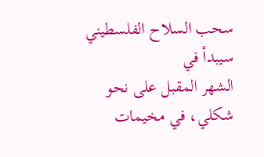سحب السلاح الفلسطيني سيبدأ في
الشهر المقبل على نحو شكلي، في مخيمات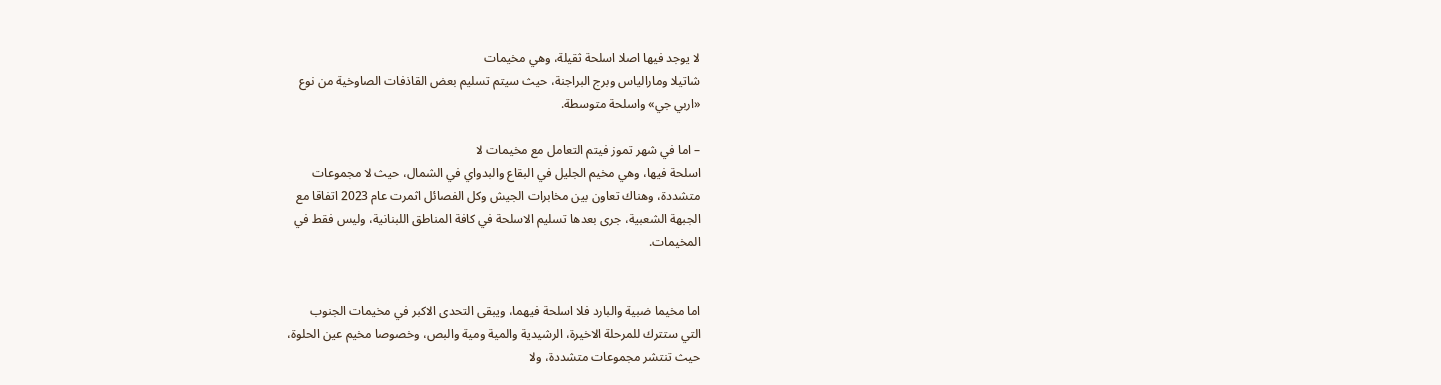لا يوجد فيها اصلا اسلحة ثقيلة، وهي مخيمات
شاتيلا ومارالياس وبرج البراجنة، حيث سيتم تسليم بعض القاذفات الصاوخية من نوع
«اربي جي» واسلحة متوسطة.

– اما في شهر تموز فيتم التعامل مع مخيمات لا
اسلحة فيها، وهي مخيم الجليل في البقاع والبدواي في الشمال، حيث لا مجموعات
متشددة، وهناك تعاون بين مخابرات الجيش وكل الفصائل اثمرت عام 2023 اتفاقا مع
الجبهة الشعبية، جرى بعدها تسليم الاسلحة في كافة المناطق اللبنانية، وليس فقط في
المخيمات.


اما مخيما ضبية والبارد فلا اسلحة فيهما، ويبقى التحدى الاكبر في مخيمات الجنوب
التي ستترك للمرحلة الاخيرة، الرشيدية والمية ومية والبص، وخصوصا مخيم عين الحلوة،
حيث تنتشر مجموعات متشددة، ولا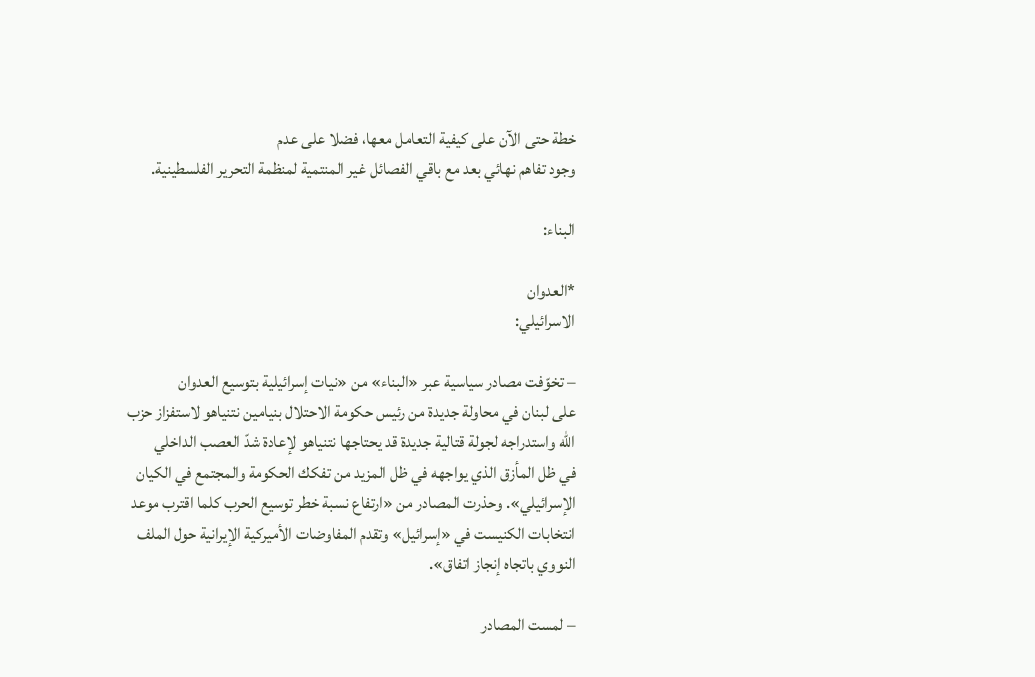خطة حتى الآن على كيفية التعامل معها، فضلا على عدم
وجود تفاهم نهائي بعد مع باقي الفصائل غير المنتمية لمنظمة التحرير الفلسطينية.

البناء:

*العدوان
الاسرائيلي:

– تخوّفت مصادر سياسية عبر «البناء» من «نيات إسرائيلية بتوسيع العدوان
على لبنان في محاولة جديدة من رئيس حكومة الاحتلال بنيامين نتنياهو لاستفزاز حزب
الله واستدراجه لجولة قتالية جديدة قد يحتاجها نتنياهو لإعادة شدّ العصب الداخلي
في ظل المأزق الذي يواجهه في ظل المزيد من تفكك الحكومة والمجتمع في الكيان
الإسرائيلي». وحذرت المصادر من «ارتفاع نسبة خطر توسيع الحرب كلما اقترب موعد
انتخابات الكنيست في «إسرائيل» وتقدم المفاوضات الأميركية الإيرانية حول الملف
النووي باتجاه إنجاز اتفاق».

– لمست المصادر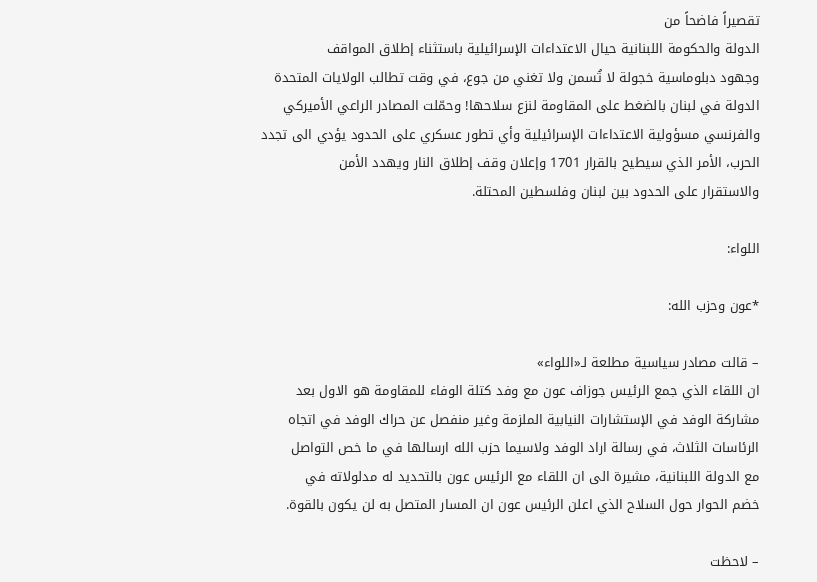تقصيراً فاضحاً من
الدولة والحكومة اللبنانية حيال الاعتداءات الإسرائيلية باستثناء إطلاق المواقف
وجهود دبلوماسية خجولة لا تُسمن ولا تغني من جوع، في وقت تطالب الولايات المتحدة
الدولة في لبنان بالضغط على المقاومة لنزع سلاحها! وحمّلت المصادر الراعي الأميركي
والفرنسي مسؤولية الاعتداءات الإسرائيلية وأي تطور عسكري على الحدود يؤدي الى تجدد
الحرب، الأمر الذي سيطيح بالقرار 1701 وإعلان وقف إطلاق النار ويهدد الأمن
والاستقرار على الحدود بين لبنان وفلسطين المحتلة.

اللواء:

*عون وحزب الله:

– قالت مصادر سياسية مطلعة لـ«اللواء»
ان اللقاء الذي جمع الرئيس جوزاف عون مع وفد كتلة الوفاء للمقاومة هو الاول بعد
مشاركة الوفد في الإستشارات النيابية الملزمة وغير منفصل عن حراك الوفد في اتجاه
الرئاسات الثلاث، في رسالة اراد الوفد ولاسيما حزب الله ارسالها في ما خص التواصل
مع الدولة اللبنانية، مشيرة الى ان اللقاء مع الرئيس عون بالتحديد له مدلولاته في
خضم الحوار حول السلاح الذي اعلن الرئيس عون ان المسار المتصل به لن يكون بالقوة.

– لاحظت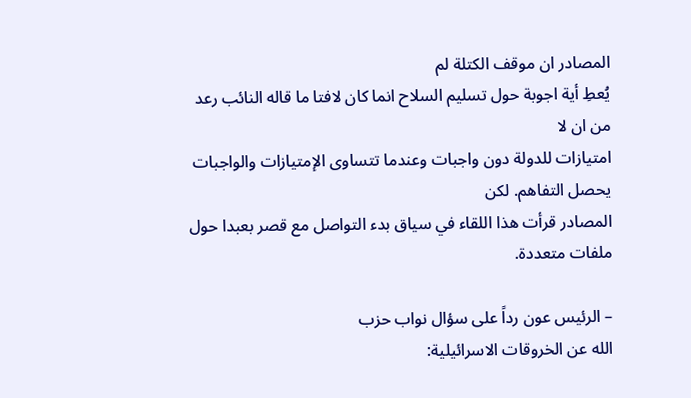المصادر ان موقف الكتلة لم
يُعطِ أية اجوبة حول تسليم السلاح انما كان لافتا ما قاله النائب رعد من ان لا
امتيازات للدولة دون واجبات وعندما تتساوى الإمتيازات والواجبات يحصل التفاهم. لكن
المصادر قرأت هذا اللقاء في سياق بدء التواصل مع قصر بعبدا حول ملفات متعددة.

– الرئيس عون رداً على سؤال نواب حزب
الله عن الخروقات الاسرائيلية: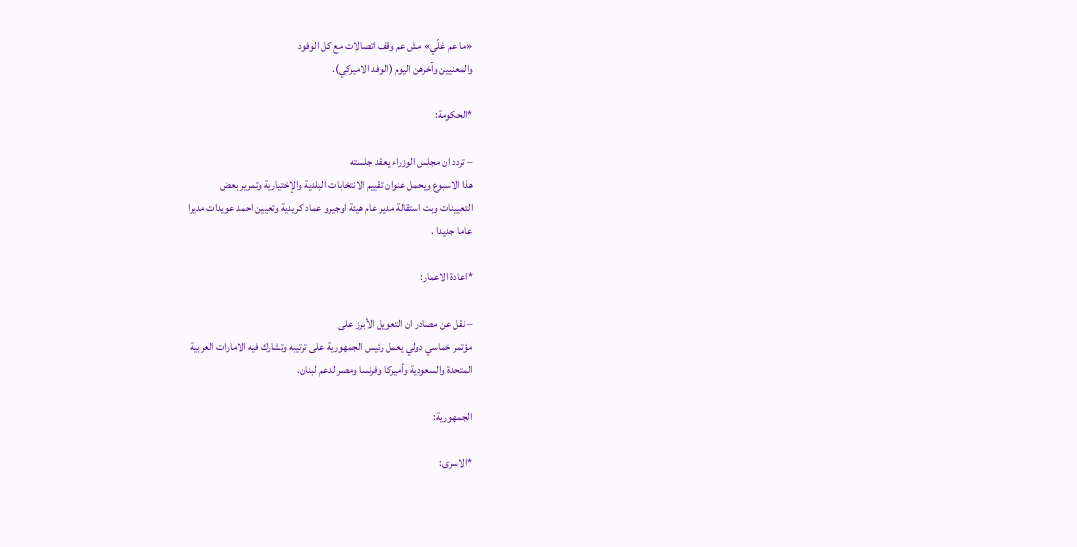«ما عم غلّي» مش عم وقف اتصالات مع كل الوفود
والمعنيين وآخرهن اليوم (الوفد الاميركي).

*الحكومة:

– تردد ان مجلس الوزراء يعقد جلسته
هذا الاسبوع ويحمل عنوان تقييم الانتخابات البلدية والإختيارية وتمرير بعض
التعيينات وبت استقالة مدير عام هيئة اوجيرو عماد كريدية وتعيين احمد عويدات مديرا
عاما جديدا .

*اعادة الاعمار:

– نقل عن مصادر ان التعويل الأبرز على
مؤتمر خماسي دولي يعمل رئيس الجمهورية على ترتيبه وتشارك فيه الامارات العربية
المتحدة والسعودية وأميركا وفرنسا ومصر لدعم لبنان.

الجمهورية:

*الاسرى: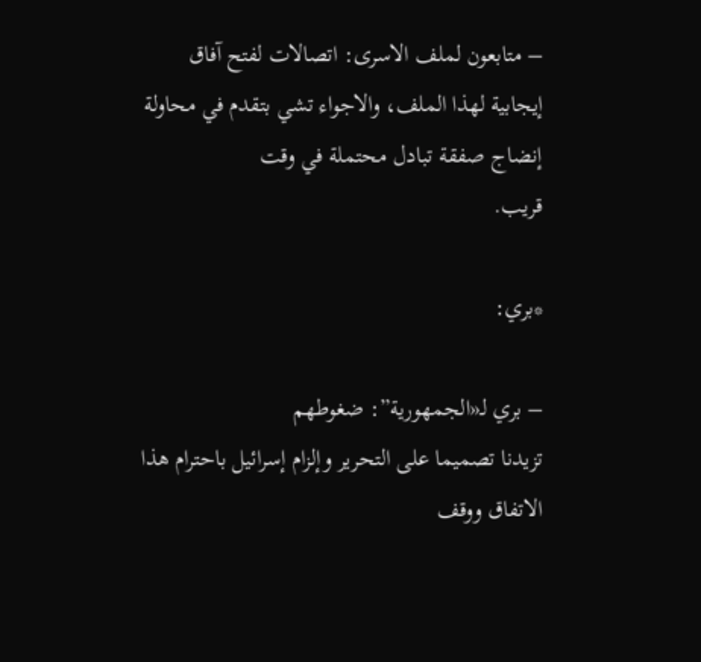– متابعون لملف الاسرى: اتصالات لفتح آفاق
إيجابية لهذا الملف، والاجواء تشي بتقدم في محاولة إنضاج صفقة تبادل محتملة في وقت
قريب.

*بري:

– بري لـ«الجمهورية”: ضغوطهم
تزيدنا تصميما على التحرير وإلزام إسرائيل باحترام هذا الاتفاق ووقف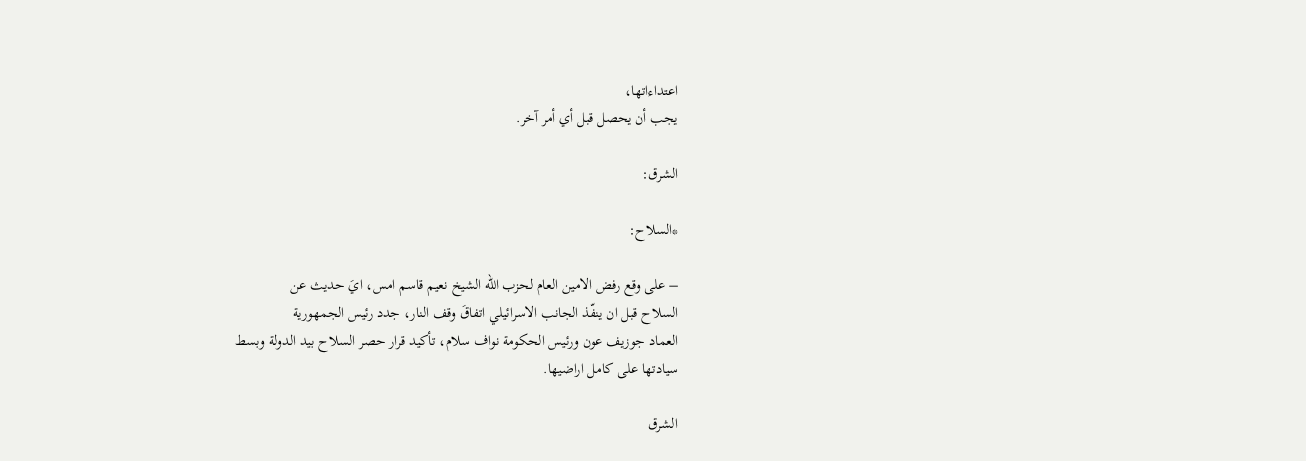اعتداءاتها،
يجب أن يحصل قبل أي أمر آخر.

الشرق:

*السلاح:

– على وقع رفض الامين العام لحزب الله الشيخ نعيم قاسم امس، ايَ حديث عن
السلاح قبل ان ينفّذ الجانب الاسرائيلي اتفاقَ وقف النار، جدد رئيس الجمهورية
العماد جوزيف عون ورئيس الحكومة نواف سلام، تأكيد قرار حصر السلاح بيد الدولة وبسط
سيادتها على كامل اراضيها.

الشرق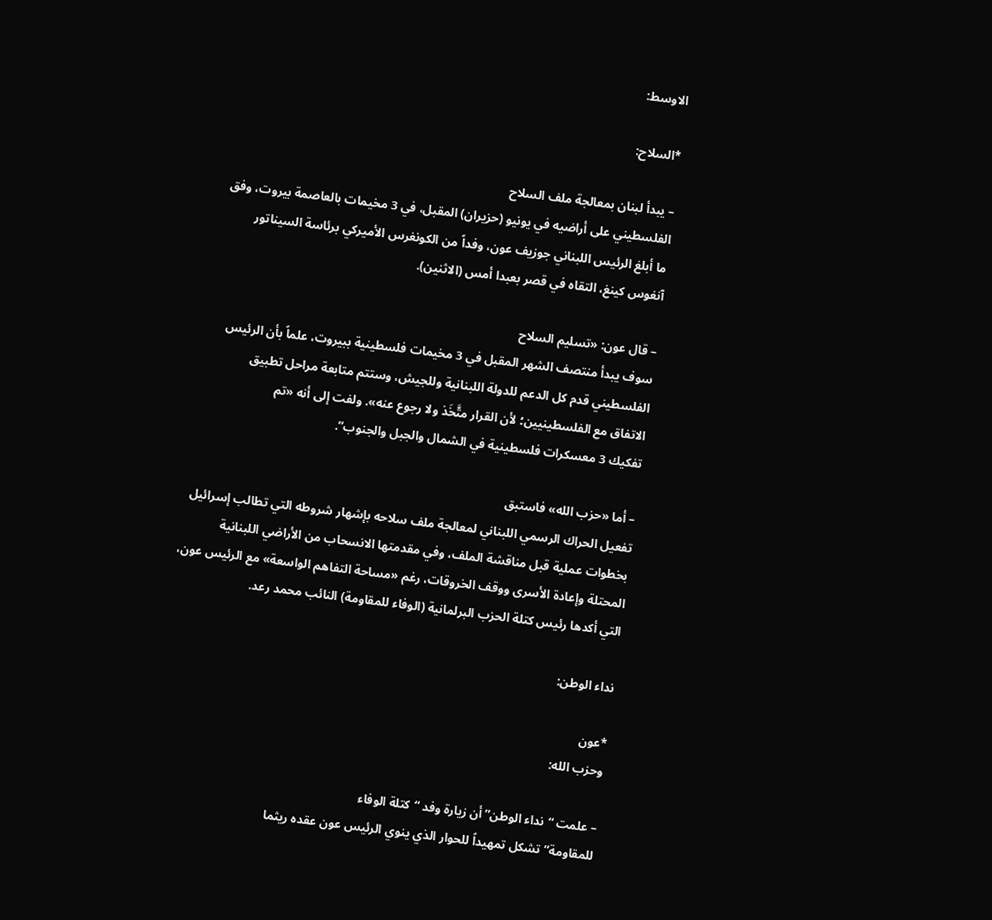الاوسط:

*السلاح:

– يبدأ لبنان بمعالجة ملف السلاح
الفلسطيني على أراضيه في يونيو (حزيران) المقبل، في 3 مخيمات بالعاصمة بيروت، وفق
ما أبلغ الرئيس اللبناني جوزيف عون، وفداً من الكونغرس الأميركي برئاسة السيناتور
آنغوس كينغ، التقاه في قصر بعبدا أمس (الاثنين).

– قال عون: «تسليم السلاح
سوف يبدأ منتصف الشهر المقبل في 3 مخيمات فلسطينية ببيروت، علماً بأن الرئيس
الفلسطيني قدم كل الدعم للدولة اللبنانية وللجيش، وستتم متابعة مراحل تطبيق
الاتفاق مع الفلسطينيين؛ لأن القرار متَّخَذ ولا رجوع عنه». ولفت إلى أنه «تم
تفكيك 3 معسكرات فلسطينية في الشمال والجبل والجنوب”.

– أما «حزب الله» فاستبق
تفعيل الحراك الرسمي اللبناني لمعالجة ملف سلاحه بإشهار شروطه التي تطالب إسرائيل
بخطوات عملية قبل مناقشة الملف، وفي مقدمتها الانسحاب من الأراضي اللبنانية
المحتلة وإعادة الأسرى ووقف الخروقات، رغم «مساحة التفاهم الواسعة» مع الرئيس عون،
التي أكدها رئيس كتلة الحزب البرلمانية (الوفاء للمقاومة) النائب محمد رعد.

نداء الوطن:

*عون
وحزب الله:

– علمت “نداء الوطن” أن زيارة وفد “كتلة الوفاء
للمقاومة” تشكل تمهيداً للحوار الذي ينوي الرئيس عون عقده ريثما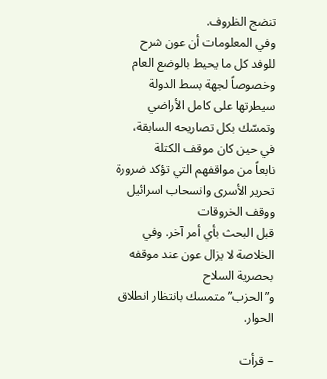تنضج الظروف.
وفي المعلومات أن عون شرح للوفد كل ما يحيط بالوضع العام وخصوصاً لجهة بسط الدولة
سيطرتها على كامل الأراضي وتمسّك بكل تصاريحه السابقة، في حين كان موقف الكتلة
نابعاً من مواقفهم التي تؤكد ضرورة تحرير الأسرى وانسحاب اسرائيل ووقف الخروقات
قبل البحث بأي أمر آخر. وفي الخلاصة لا يزال عون عند موقفه بحصرية السلاح
و”الحزب” متمسك بانتظار انطلاق الحوار.

– قرأت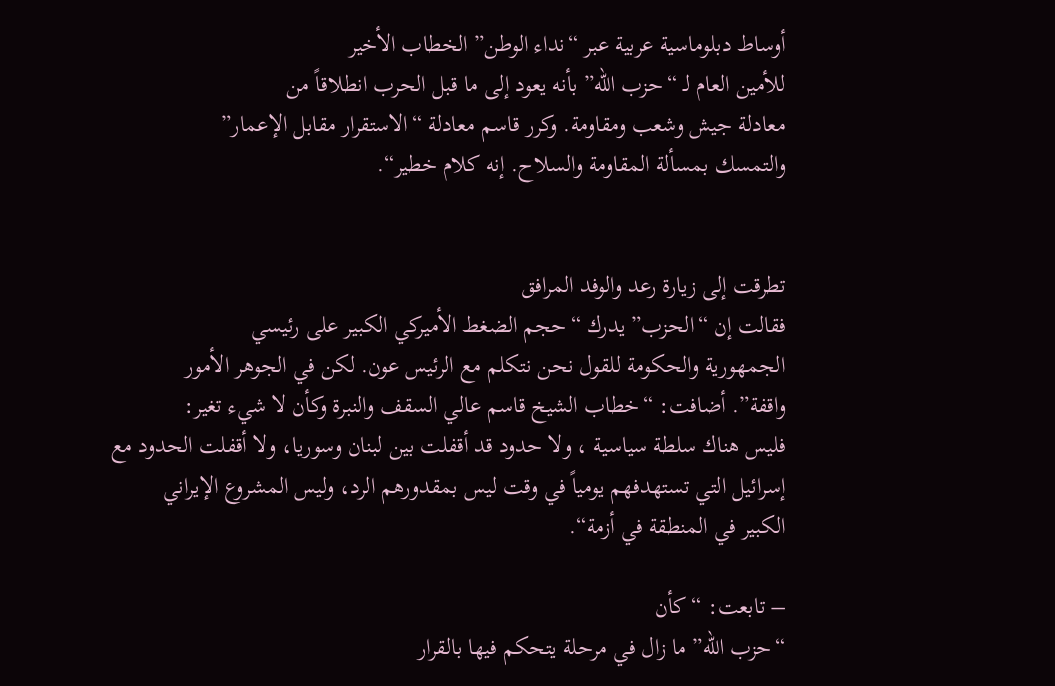أوساط دبلوماسية عربية عبر “نداء الوطن” الخطاب الأخير
للأمين العام لـ “حزب الله” بأنه يعود إلى ما قبل الحرب انطلاقاً من
معادلة جيش وشعب ومقاومة. وكرر قاسم معادلة “الاستقرار مقابل الإعمار”
والتمسك بمسألة المقاومة والسلاح. إنه كلام خطير“.


تطرقت إلى زيارة رعد والوفد المرافق
فقالت إن “الحزب” يدرك “حجم الضغط الأميركي الكبير على رئيسي
الجمهورية والحكومة للقول نحن نتكلم مع الرئيس عون. لكن في الجوهر الأمور
واقفة”. أضافت: “خطاب الشيخ قاسم عالي السقف والنبرة وكأن لا شيء تغير:
فليس هناك سلطة سياسية ، ولا حدود قد أقفلت بين لبنان وسوريا، ولا أقفلت الحدود مع
إسرائيل التي تستهدفهم يومياً في وقت ليس بمقدورهم الرد، وليس المشروع الإيراني
الكبير في المنطقة في أزمة“.

– تابعت: “كأن
“حزب الله” ما زال في مرحلة يتحكم فيها بالقرار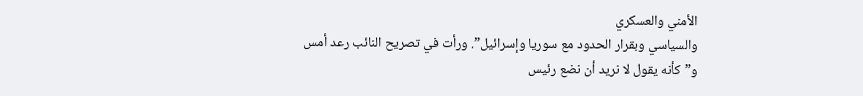الأمني والعسكري
والسياسي وبقرار الحدود مع سوريا وإسرائيل”. ورأت في تصريح النائب رعد أمس
و”كأنه يقول لا نريد أن نضع رئيس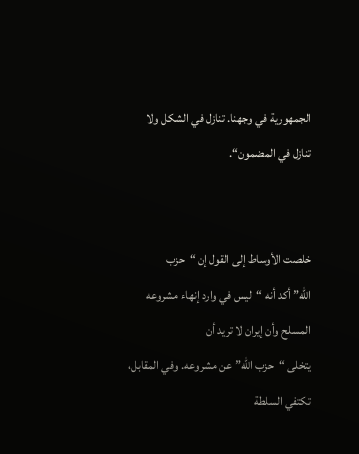الجمهورية في وجهنا. تنازل في الشكل ولا
تنازل في المضمون“.


خلصت الأوساط إلى القول إن “حزب
الله” أكد أنه “ليس في وارد إنهاء مشروعه المسلح وأن إيران لا تريد أن
يتخلى “حزب الله” عن مشروعه. وفي المقابل، تكتفي السلطة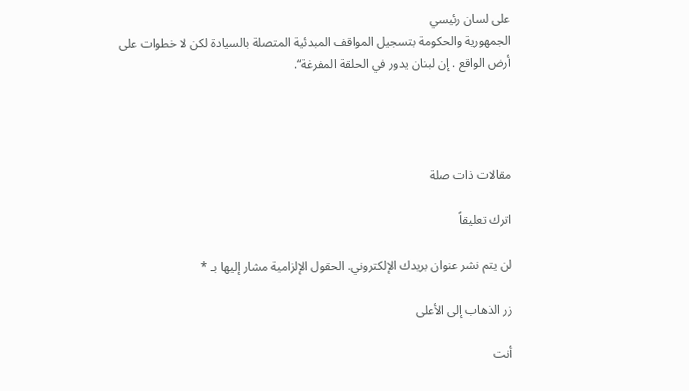على لسان رئيسي
الجمهورية والحكومة بتسجيل المواقف المبدئية المتصلة بالسيادة لكن لا خطوات على
أرض الواقع . إن لبنان يدور في الحلقة المفرغة“.




مقالات ذات صلة

اترك تعليقاً

لن يتم نشر عنوان بريدك الإلكتروني. الحقول الإلزامية مشار إليها بـ *

زر الذهاب إلى الأعلى

أنت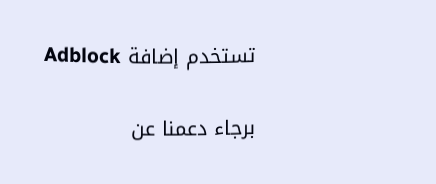تستخدم إضافة Adblock

برجاء دعمنا عن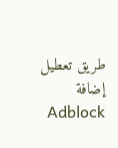طريق تعطيل إضافة Adblock